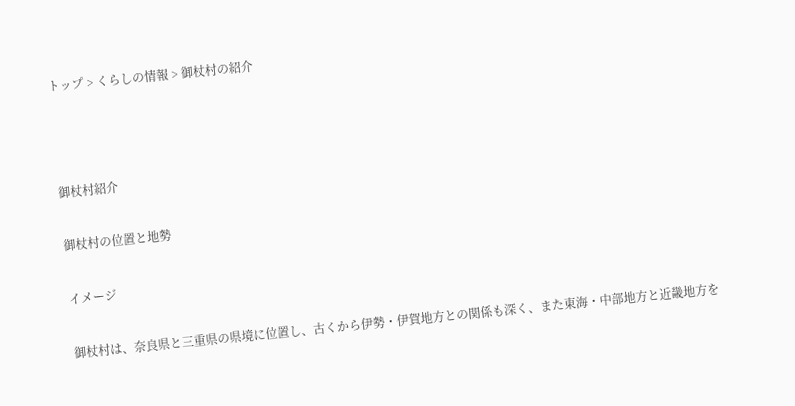トップ > くらしの情報 > 御杖村の紹介



御杖村紹介

御杖村の位置と地勢

イメージ

御杖村は、奈良県と三重県の県境に位置し、古くから伊勢・伊賀地方との関係も深く、また東海・中部地方と近畿地方を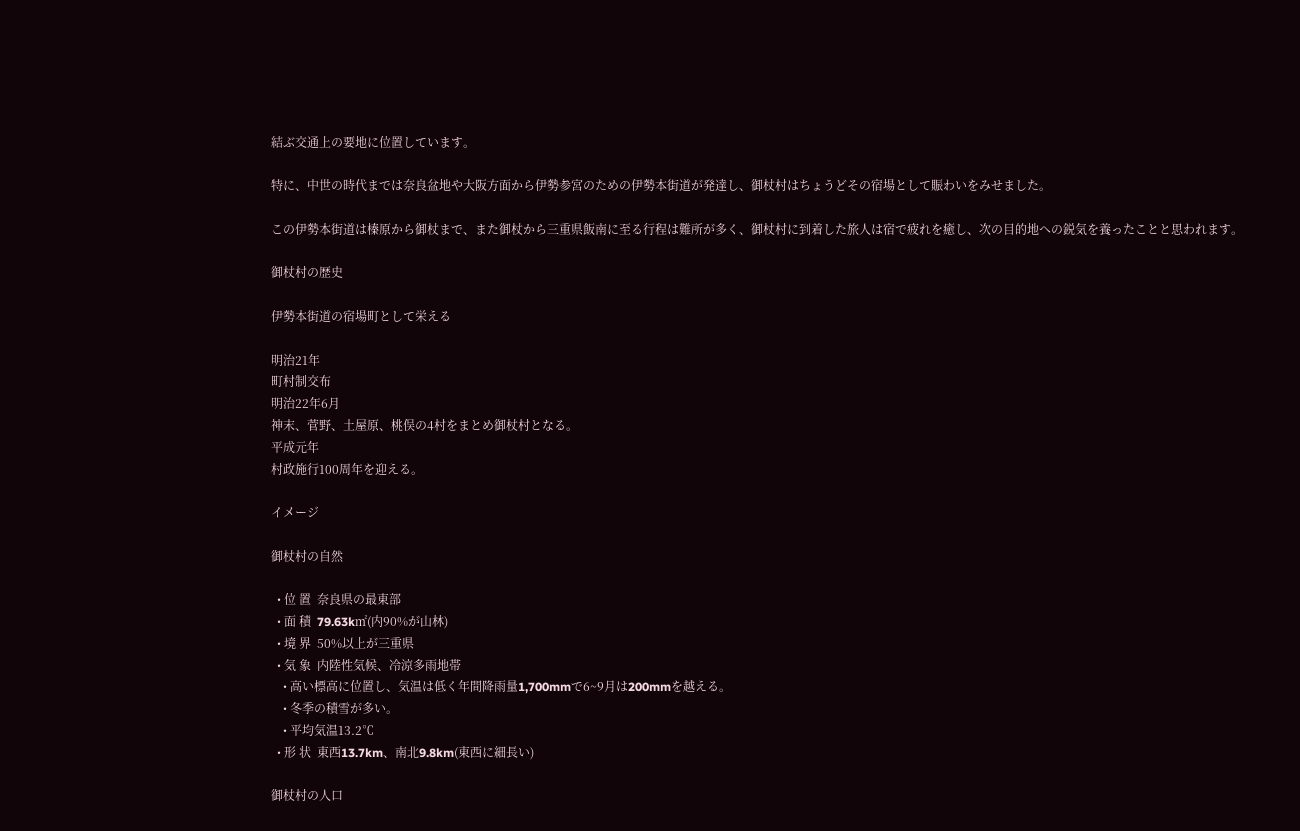結ぶ交通上の要地に位置しています。

特に、中世の時代までは奈良盆地や大阪方面から伊勢参宮のための伊勢本街道が発達し、御杖村はちょうどその宿場として賑わいをみせました。

この伊勢本街道は榛原から御杖まで、また御杖から三重県飯南に至る行程は難所が多く、御杖村に到着した旅人は宿で疲れを癒し、次の目的地への鋭気を養ったことと思われます。

御杖村の歴史

伊勢本街道の宿場町として栄える

明治21年
町村制交布
明治22年6月
神末、菅野、土屋原、桃俣の4村をまとめ御杖村となる。
平成元年
村政施行100周年を迎える。

イメージ

御杖村の自然

  • 位 置  奈良県の最東部
  • 面 積  79.63k㎡(内90%が山林)
  • 境 界  50%以上が三重県
  • 気 象  内陸性気候、冷涼多雨地帯
    • 高い標高に位置し、気温は低く年間降雨量1,700mmで6~9月は200mmを越える。
    • 冬季の積雪が多い。
    • 平均気温13.2℃
  • 形 状  東西13.7km、南北9.8km(東西に細長い)

御杖村の人口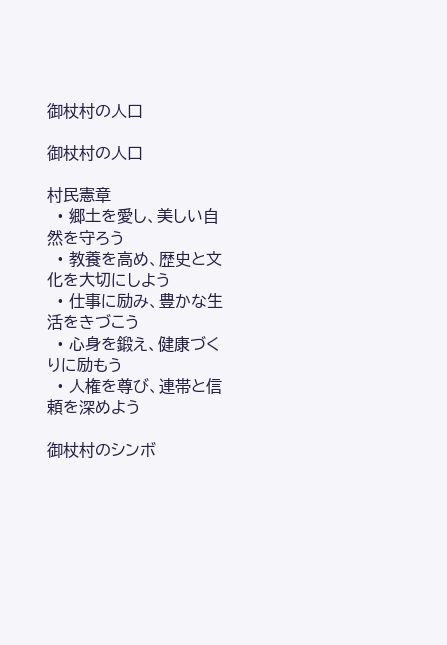御杖村の人口

御杖村の人口

村民憲章
  • 郷土を愛し、美しい自然を守ろう
  • 教養を高め、歴史と文化を大切にしよう
  • 仕事に励み、豊かな生活をきづこう
  • 心身を鍛え、健康づくりに励もう
  • 人権を尊び、連帯と信頼を深めよう

御杖村のシンボ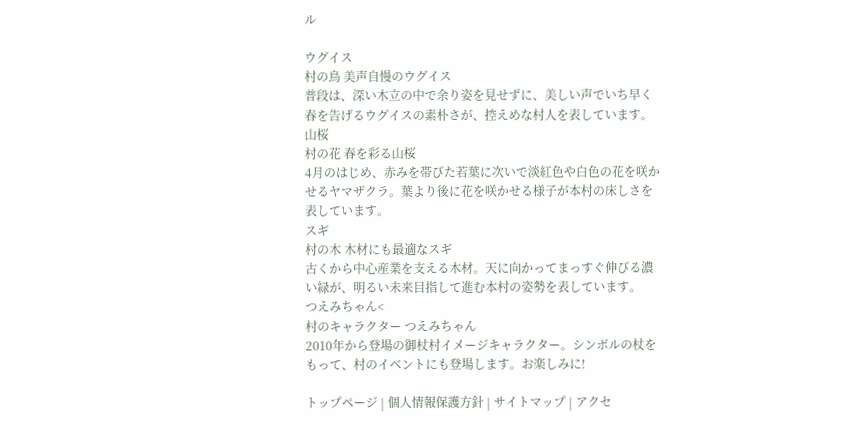ル

ウグイス
村の鳥 美声自慢のウグイス
普段は、深い木立の中で余り姿を見せずに、美しい声でいち早く春を告げるウグイスの素朴さが、控えめな村人を表しています。
山桜
村の花 春を彩る山桜
4月のはじめ、赤みを帯びた若葉に次いで淡紅色や白色の花を咲かせるヤマザクラ。葉より後に花を咲かせる様子が本村の床しさを表しています。
スギ
村の木 木材にも最適なスギ
古くから中心産業を支える木材。天に向かってまっすぐ伸びる濃い緑が、明るい未来目指して進む本村の姿勢を表しています。
つえみちゃん<
村のキャラクター つえみちゃん
2010年から登場の御杖村イメージキャラクター。シンボルの杖をもって、村のイベントにも登場します。お楽しみに!

トップページ | 個人情報保護方針 | サイトマップ | アクセ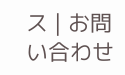ス | お問い合わせ